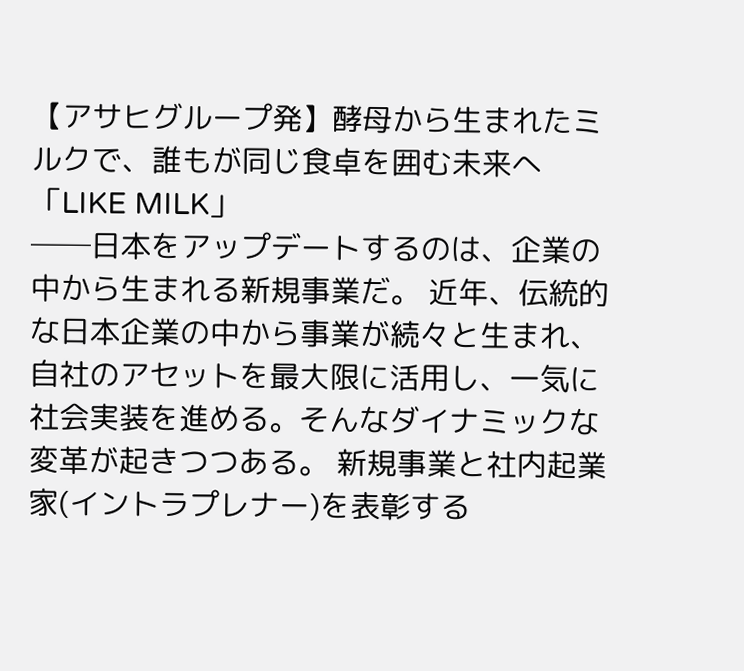【アサヒグループ発】酵母から生まれたミルクで、誰もが同じ食卓を囲む未来へ「LIKE MILK」
──日本をアップデートするのは、企業の中から生まれる新規事業だ。 近年、伝統的な日本企業の中から事業が続々と生まれ、自社のアセットを最大限に活用し、一気に社会実装を進める。そんなダイナミックな変革が起きつつある。 新規事業と社内起業家(イントラプレナー)を表彰する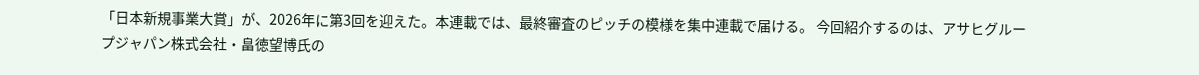「日本新規事業大賞」が、2026年に第3回を迎えた。本連載では、最終審査のピッチの模様を集中連載で届ける。 今回紹介するのは、アサヒグループジャパン株式会社・畠徳望博氏の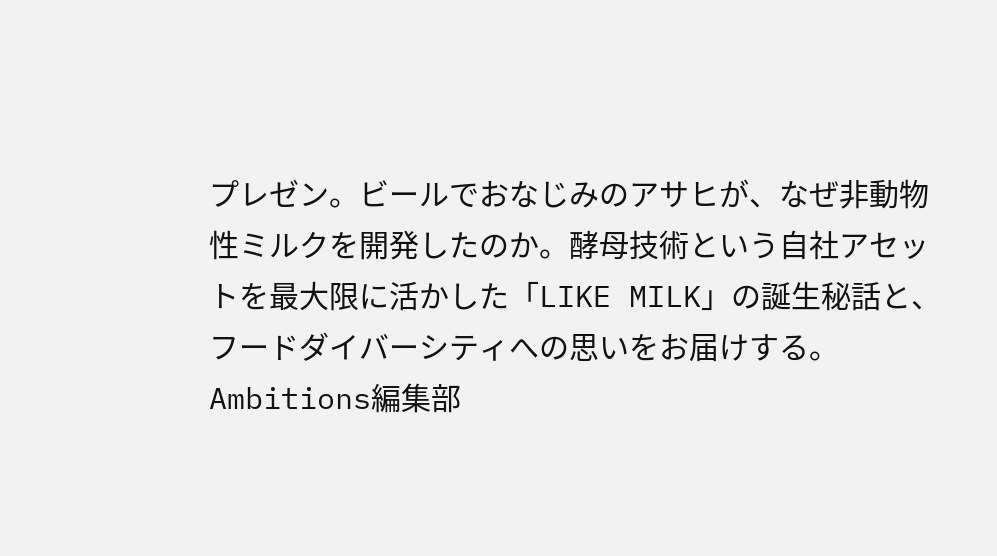プレゼン。ビールでおなじみのアサヒが、なぜ非動物性ミルクを開発したのか。酵母技術という自社アセットを最大限に活かした「LIKE MILK」の誕生秘話と、フードダイバーシティへの思いをお届けする。
Ambitions編集部